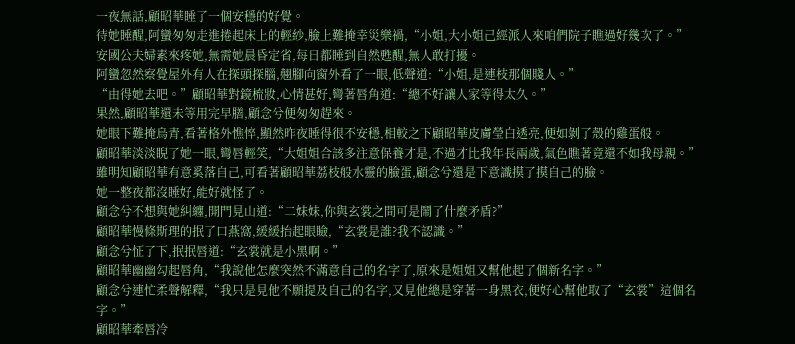一夜無話,顧昭華睡了一個安穩的好覺。
待她睡醒,阿蠻匆匆走進捲起床上的輕紗,臉上難掩幸災樂禍,“小姐,大小姐己經派人來咱們院子瞧過好幾次了。”
安國公夫婦素來疼她,無需她晨昏定省,每日都睡到自然甦醒,無人敢打擾。
阿蠻忽然察覺屋外有人在探頭探腦,翹腳向窗外看了一眼,低聲道:“小姐,是連枝那個賤人。”
“由得她去吧。”顧昭華對鏡梳妝,心情甚好,彎著唇角道:“總不好讓人家等得太久。”
果然,顧昭華還未等用完早膳,顧念兮便匆匆趕來。
她眼下難掩烏青,看著格外憔悴,顯然昨夜睡得很不安穩,相較之下顧昭華皮膚瑩白透亮,便如剝了殼的雞蛋般。
顧昭華淡淡睨了她一眼,彎唇輕笑,“大姐姐合該多注意保養才是,不過才比我年長兩歲,氣色瞧著竟還不如我母親。”
雖明知顧昭華有意奚落自己,可看著顧昭華荔枝般水靈的臉蛋,顧念兮還是下意識摸了摸自己的臉。
她一整夜都沒睡好,能好就怪了。
顧念兮不想與她糾纏,開門見山道:“二妹妹,你與玄裳之間可是鬧了什麼矛盾?”
顧昭華慢條斯理的抿了口燕窩,緩緩抬起眼瞼,“玄裳是誰?我不認識。”
顧念兮怔了下,抿抿唇道:“玄裳就是小黑啊。”
顧昭華幽幽勾起唇角,“我說他怎麼突然不滿意自己的名字了,原來是姐姐又幫他起了個新名字。”
顧念兮連忙柔聲解釋,“我只是見他不願提及自己的名字,又見他總是穿著一身黑衣,便好心幫他取了“玄裳”這個名字。”
顧昭華牽唇冷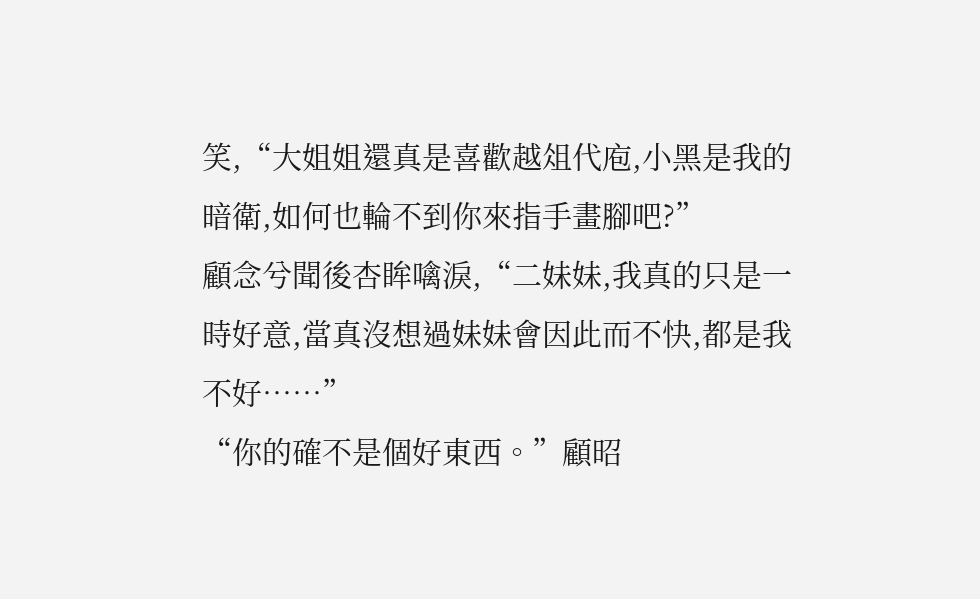笑,“大姐姐還真是喜歡越俎代庖,小黑是我的暗衛,如何也輪不到你來指手畫腳吧?”
顧念兮聞後杏眸噙淚,“二妹妹,我真的只是一時好意,當真沒想過妹妹會因此而不快,都是我不好……”
“你的確不是個好東西。”顧昭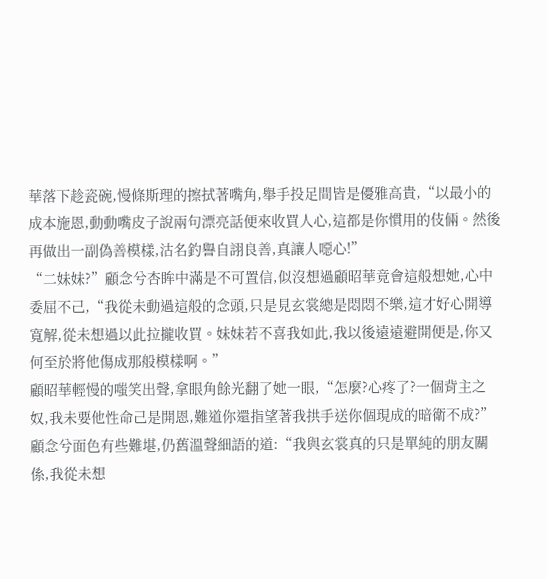華落下趁瓷碗,慢條斯理的擦拭著嘴角,舉手投足間皆是優雅高貴,“以最小的成本施恩,動動嘴皮子說兩句漂亮話便來收買人心,這都是你慣用的伎倆。然後再做出一副偽善模樣,沽名釣譽自詡良善,真讓人噁心!”
“二妹妹?”顧念兮杏眸中滿是不可置信,似沒想過顧昭華竟會這般想她,心中委屈不己,“我從未動過這般的念頭,只是見玄裳總是悶悶不樂,這才好心開導寬解,從未想過以此拉攏收買。妹妹若不喜我如此,我以後遠遠避開便是,你又何至於將他傷成那般模樣啊。”
顧昭華輕慢的嗤笑出聲,拿眼角餘光翻了她一眼,“怎麼?心疼了?一個背主之奴,我未要他性命己是開恩,難道你還指望著我拱手送你個現成的暗衛不成?”
顧念兮面色有些難堪,仍舊溫聲細語的道:“我與玄裳真的只是單純的朋友關係,我從未想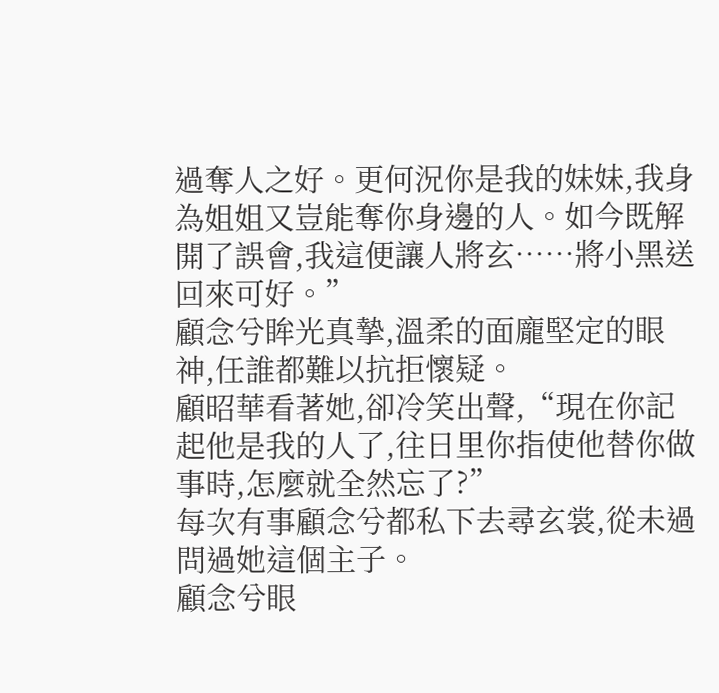過奪人之好。更何況你是我的妹妹,我身為姐姐又豈能奪你身邊的人。如今既解開了誤會,我這便讓人將玄……將小黑送回來可好。”
顧念兮眸光真摯,溫柔的面龐堅定的眼神,任誰都難以抗拒懷疑。
顧昭華看著她,卻冷笑出聲,“現在你記起他是我的人了,往日里你指使他替你做事時,怎麼就全然忘了?”
每次有事顧念兮都私下去尋玄裳,從未過問過她這個主子。
顧念兮眼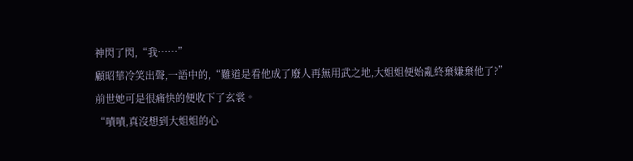神閃了閃,“我……”
顧昭華冷笑出聲,一語中的,“難道是看他成了廢人再無用武之地,大姐姐便始亂終棄嫌棄他了?”
前世她可是很痛快的便收下了玄裳。
“嘖嘖,真沒想到大姐姐的心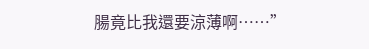腸竟比我還要涼薄啊……”